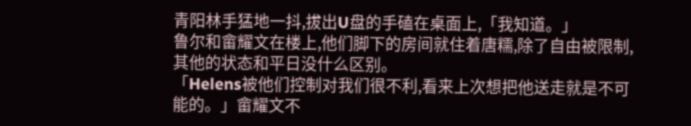青阳林手猛地一抖,拔出U盘的手磕在桌面上,「我知道。」
鲁尔和畲耀文在楼上,他们脚下的房间就住着唐糯,除了自由被限制,其他的状态和平日没什么区别。
「Helens被他们控制对我们很不利,看来上次想把他送走就是不可能的。」畲耀文不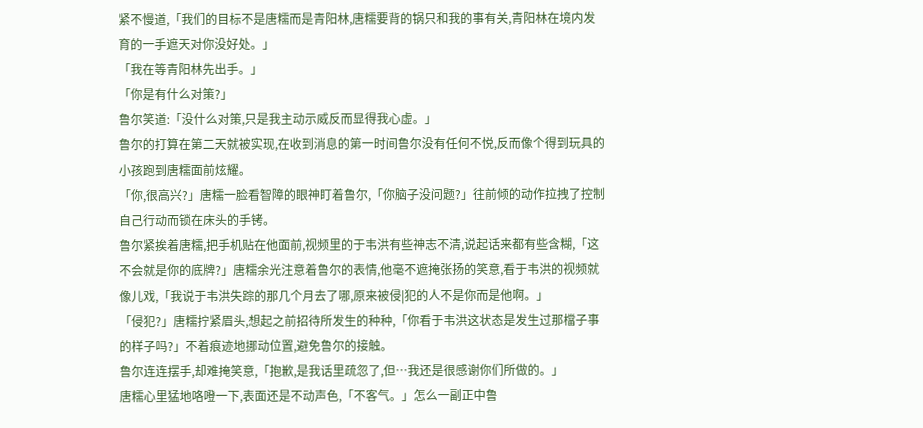紧不慢道,「我们的目标不是唐糯而是青阳林,唐糯要背的锅只和我的事有关,青阳林在境内发育的一手遮天对你没好处。」
「我在等青阳林先出手。」
「你是有什么对策?」
鲁尔笑道:「没什么对策,只是我主动示威反而显得我心虚。」
鲁尔的打算在第二天就被实现,在收到消息的第一时间鲁尔没有任何不悦,反而像个得到玩具的小孩跑到唐糯面前炫耀。
「你,很高兴?」唐糯一脸看智障的眼神盯着鲁尔,「你脑子没问题?」往前倾的动作拉拽了控制自己行动而锁在床头的手铐。
鲁尔紧挨着唐糯,把手机贴在他面前,视频里的于韦洪有些神志不清,说起话来都有些含糊,「这不会就是你的底牌?」唐糯余光注意着鲁尔的表情,他毫不遮掩张扬的笑意,看于韦洪的视频就像儿戏,「我说于韦洪失踪的那几个月去了哪,原来被侵|犯的人不是你而是他啊。」
「侵犯?」唐糯拧紧眉头,想起之前招待所发生的种种,「你看于韦洪这状态是发生过那檔子事的样子吗?」不着痕迹地挪动位置,避免鲁尔的接触。
鲁尔连连摆手,却难掩笑意,「抱歉,是我话里疏忽了,但…我还是很感谢你们所做的。」
唐糯心里猛地咯噔一下,表面还是不动声色,「不客气。」怎么一副正中鲁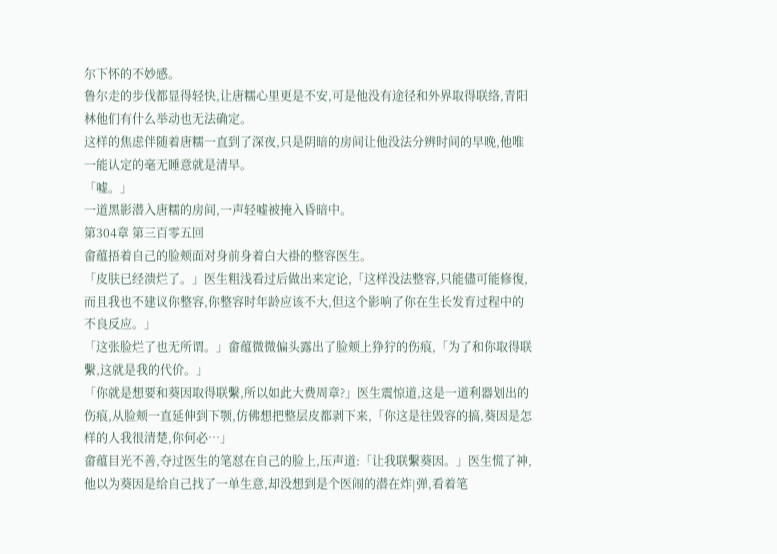尔下怀的不妙感。
鲁尔走的步伐都显得轻快,让唐糯心里更是不安,可是他没有途径和外界取得联络,青阳林他们有什么举动也无法确定。
这样的焦虑伴随着唐糯一直到了深夜,只是阴暗的房间让他没法分辨时间的早晚,他唯一能认定的毫无睡意就是清早。
「嘘。」
一道黑影潜入唐糯的房间,一声轻嘘被掩入昏暗中。
第304章 第三百零五回
畲蕴捂着自己的脸颊面对身前身着白大褂的整容医生。
「皮肤已经溃烂了。」医生粗浅看过后做出来定论,「这样没法整容,只能儘可能修復,而且我也不建议你整容,你整容时年龄应该不大,但这个影响了你在生长发育过程中的不良反应。」
「这张脸烂了也无所谓。」畲蕴微微偏头露出了脸颊上狰狞的伤痕,「为了和你取得联繫,这就是我的代价。」
「你就是想要和葵因取得联繫,所以如此大费周章?」医生震惊道,这是一道利器划出的伤痕,从脸颊一直延伸到下颚,仿佛想把整层皮都剥下来,「你这是往毁容的搞,葵因是怎样的人我很清楚,你何必…」
畲蕴目光不善,夺过医生的笔怼在自己的脸上,压声道:「让我联繫葵因。」医生慌了神,他以为葵因是给自己找了一单生意,却没想到是个医闹的潜在炸|弹,看着笔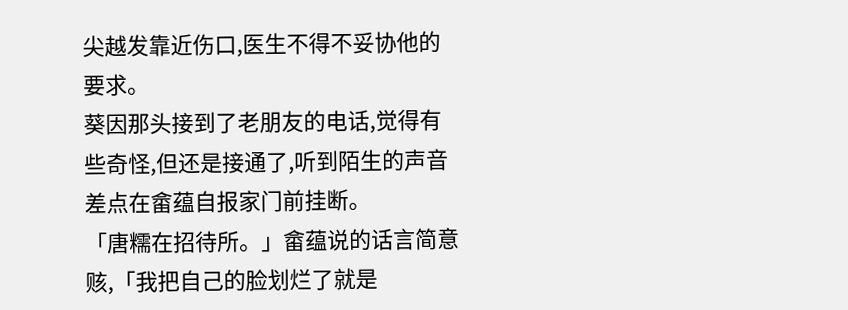尖越发靠近伤口,医生不得不妥协他的要求。
葵因那头接到了老朋友的电话,觉得有些奇怪,但还是接通了,听到陌生的声音差点在畲蕴自报家门前挂断。
「唐糯在招待所。」畲蕴说的话言简意赅,「我把自己的脸划烂了就是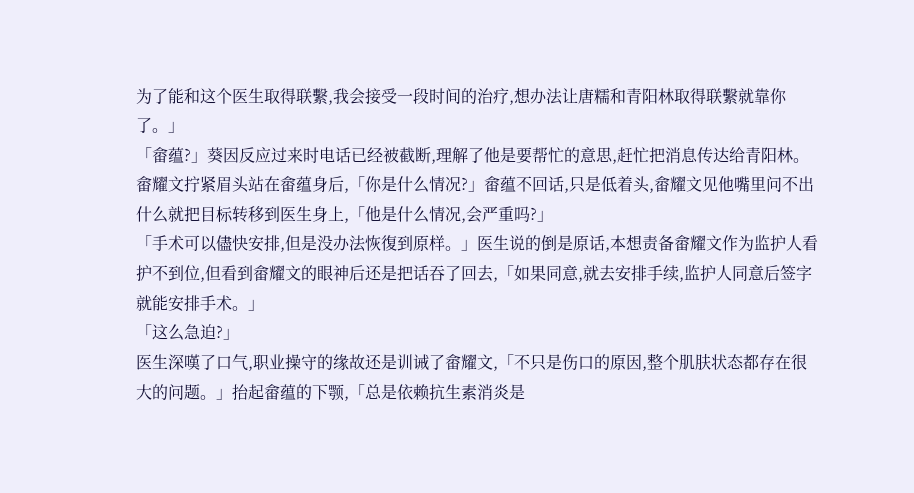为了能和这个医生取得联繫,我会接受一段时间的治疗,想办法让唐糯和青阳林取得联繫就靠你了。」
「畲蕴?」葵因反应过来时电话已经被截断,理解了他是要帮忙的意思,赶忙把消息传达给青阳林。
畲耀文拧紧眉头站在畲蕴身后,「你是什么情况?」畲蕴不回话,只是低着头,畲耀文见他嘴里问不出什么就把目标转移到医生身上,「他是什么情况,会严重吗?」
「手术可以儘快安排,但是没办法恢復到原样。」医生说的倒是原话,本想责备畲耀文作为监护人看护不到位,但看到畲耀文的眼神后还是把话吞了回去,「如果同意,就去安排手续,监护人同意后签字就能安排手术。」
「这么急迫?」
医生深嘆了口气,职业操守的缘故还是训诫了畲耀文,「不只是伤口的原因,整个肌肤状态都存在很大的问题。」抬起畲蕴的下颚,「总是依赖抗生素消炎是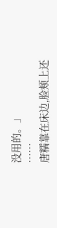没用的。」
……
唐糯靠在床边,脸颊上还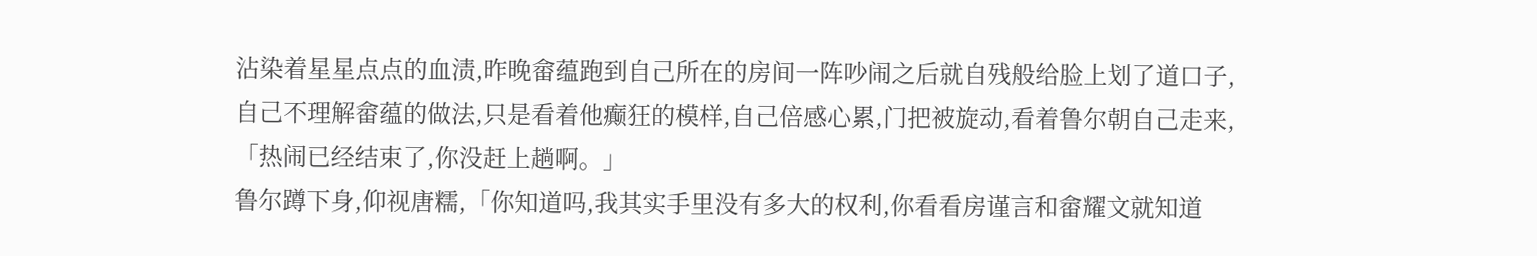沾染着星星点点的血渍,昨晚畲蕴跑到自己所在的房间一阵吵闹之后就自残般给脸上划了道口子,自己不理解畲蕴的做法,只是看着他癫狂的模样,自己倍感心累,门把被旋动,看着鲁尔朝自己走来,「热闹已经结束了,你没赶上趟啊。」
鲁尔蹲下身,仰视唐糯,「你知道吗,我其实手里没有多大的权利,你看看房谨言和畲耀文就知道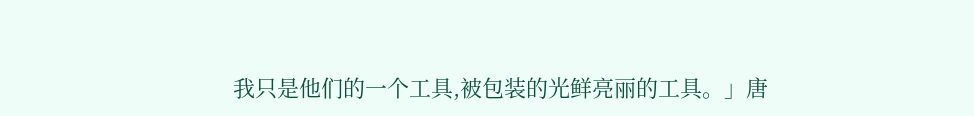我只是他们的一个工具,被包装的光鲜亮丽的工具。」唐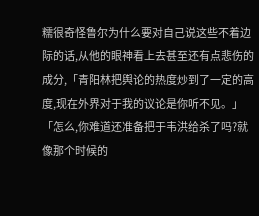糯很奇怪鲁尔为什么要对自己说这些不着边际的话,从他的眼神看上去甚至还有点悲伤的成分,「青阳林把舆论的热度炒到了一定的高度,现在外界对于我的议论是你听不见。」
「怎么,你难道还准备把于韦洪给杀了吗?就像那个时候的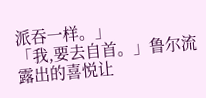派吞一样。」
「我,要去自首。」鲁尔流露出的喜悦让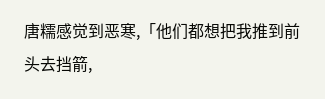唐糯感觉到恶寒,「他们都想把我推到前头去挡箭,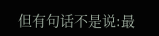但有句话不是说:最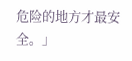危险的地方才最安全。」